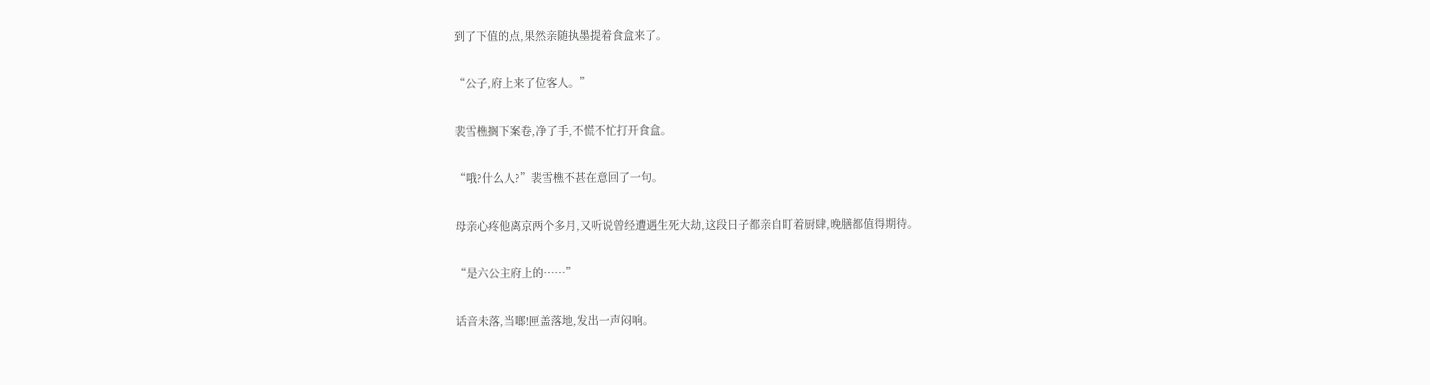到了下值的点,果然亲随执墨提着食盒来了。

“公子,府上来了位客人。”

裴雪樵搁下案卷,净了手,不慌不忙打开食盒。

“哦?什么人?”裴雪樵不甚在意回了一句。

母亲心疼他离京两个多月,又听说曾经遭遇生死大劫,这段日子都亲自盯着厨肆,晚膳都值得期待。

“是六公主府上的……”

话音未落,当啷!匣盖落地,发出一声闷响。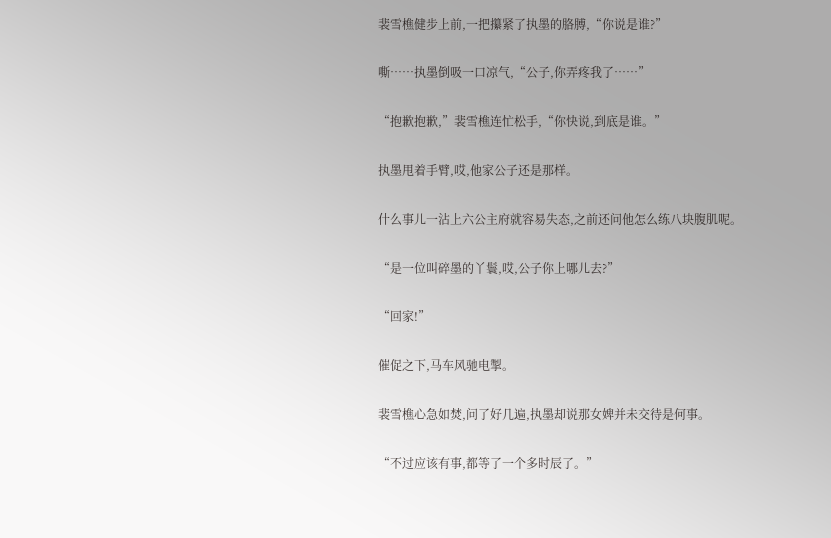裴雪樵健步上前,一把攥紧了执墨的胳膊,“你说是谁?”

嘶……执墨倒吸一口凉气,“公子,你弄疼我了……”

“抱歉抱歉,”裴雪樵连忙松手,“你快说,到底是谁。”

执墨甩着手臂,哎,他家公子还是那样。

什么事儿一沾上六公主府就容易失态,之前还问他怎么练八块腹肌呢。

“是一位叫碎墨的丫鬟,哎,公子你上哪儿去?”

“回家!”

催促之下,马车风驰电掣。

裴雪樵心急如焚,问了好几遍,执墨却说那女婢并未交待是何事。

“不过应该有事,都等了一个多时辰了。”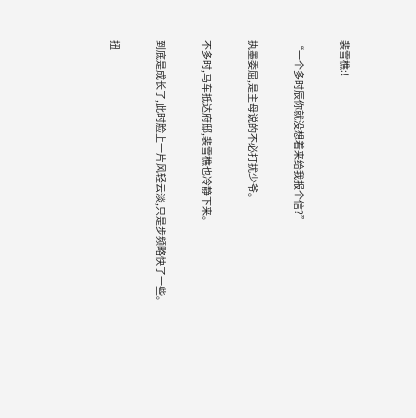裴雪樵:!

“一个多时辰你就没想着来给我报个信?”

执墨委屈,是主母说的不必打扰少爷。

不多时,马车抵达府邸,裴雪樵也冷静下来。

到底是成长了,此时脸上一片风轻云淡,只是步频略快了一些。

扭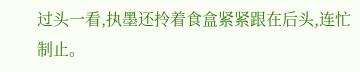过头一看,执墨还拎着食盒紧紧跟在后头,连忙制止。